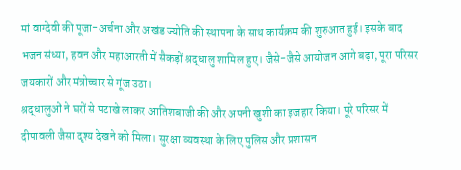मां वाग्देवी की पूजा-अर्चना और अखंड ज्योति की स्थापना के साथ कार्यक्रम की शुरुआत हुई। इसके बाद भजन संध्या, हवन और महाआरती में सैकड़ों श्रद्धालु शामिल हुए। जैसे-जैसे आयोजन आगे बढ़ा, पूरा परिसर जयकारों और मंत्रोच्चार से गूंज उठा।
श्रद्धालुओं ने घरों से पटाखे लाकर आतिशबाजी की और अपनी खुशी का इजहार किया। पूरे परिसर में दीपावली जैसा दृश्य देखने को मिला। सुरक्षा व्यवस्था के लिए पुलिस और प्रशासन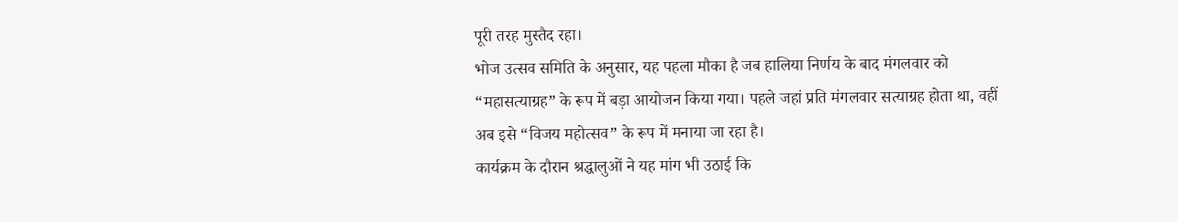पूरी तरह मुस्तैद रहा।
भोज उत्सव समिति के अनुसार, यह पहला मौका है जब हालिया निर्णय के बाद मंगलवार को “महासत्याग्रह” के रूप में बड़ा आयोजन किया गया। पहले जहां प्रति मंगलवार सत्याग्रह होता था, वहीं अब इसे “विजय महोत्सव” के रूप में मनाया जा रहा है।
कार्यक्रम के दौरान श्रद्धालुओं ने यह मांग भी उठाई कि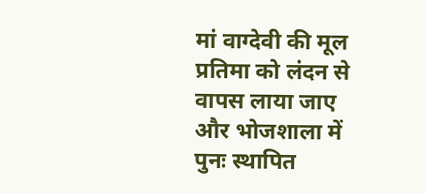मां वाग्देवी की मूल प्रतिमा को लंदन से वापस लाया जाए और भोजशाला में पुनः स्थापित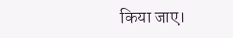किया जाए।